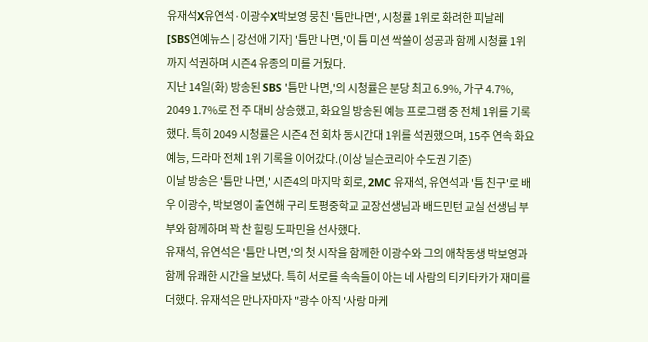유재석X유연석·이광수X박보영 뭉친 '틈만나면', 시청률 1위로 화려한 피날레
[SBS연예뉴스 | 강선애 기자] '틈만 나면,'이 틈 미션 싹쓸이 성공과 함께 시청률 1위까지 석권하며 시즌4 유종의 미를 거뒀다.
지난 14일(화) 방송된 SBS '틈만 나면,'의 시청률은 분당 최고 6.9%, 가구 4.7%, 2049 1.7%로 전 주 대비 상승했고, 화요일 방송된 예능 프로그램 중 전체 1위를 기록했다. 특히 2049 시청률은 시즌4 전 회차 동시간대 1위를 석권했으며, 15주 연속 화요 예능, 드라마 전체 1위 기록을 이어갔다.(이상 닐슨코리아 수도권 기준)
이날 방송은 '틈만 나면,' 시즌4의 마지막 회로, 2MC 유재석, 유연석과 '틈 친구'로 배우 이광수, 박보영이 출연해 구리 토평중학교 교장선생님과 배드민턴 교실 선생님 부부와 함께하며 꽉 찬 힐링 도파민을 선사했다.
유재석, 유연석은 '틈만 나면,'의 첫 시작을 함께한 이광수와 그의 애착동생 박보영과 함께 유쾌한 시간을 보냈다. 특히 서로를 속속들이 아는 네 사람의 티키타카가 재미를 더했다. 유재석은 만나자마자 "광수 아직 '사랑 마케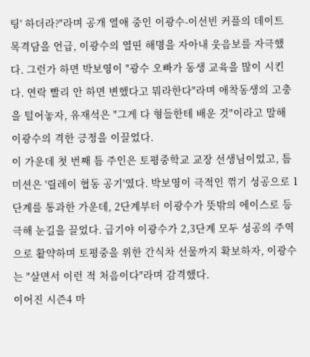팅' 하더라?"라며 공개 열애 중인 이광수-이선빈 커플의 데이트 목격담을 언급, 이광수의 열띤 해명을 자아내 웃음보를 자극했다. 그런가 하면 박보영이 "광수 오빠가 동생 교육을 많이 시킨다. 연락 빨리 안 하면 변했다고 뭐라한다"라며 애착동생의 고충을 털어놓자, 유재석은 "그게 다 형들한테 배운 것"이라고 말해 이광수의 격한 긍정을 이끌었다.
이 가운데 첫 번째 틈 주인은 토평중학교 교장 선생님이었고, 틈 미션은 '릴레이 협동 공기'였다. 박보영이 극적인 꺾기 성공으로 1단계를 통과한 가운데, 2단계부터 이광수가 뜻밖의 에이스로 등극해 눈길을 끌었다. 급기야 이광수가 2,3단계 모두 성공의 주역으로 활약하며 토평중을 위한 간식차 선물까지 확보하자, 이광수는 "살면서 이런 적 처음이다"라며 감격했다.
이어진 시즌4 마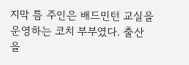지막 틈 주인은 배드민턴 교실을 운영하는 코치 부부였다. 출산을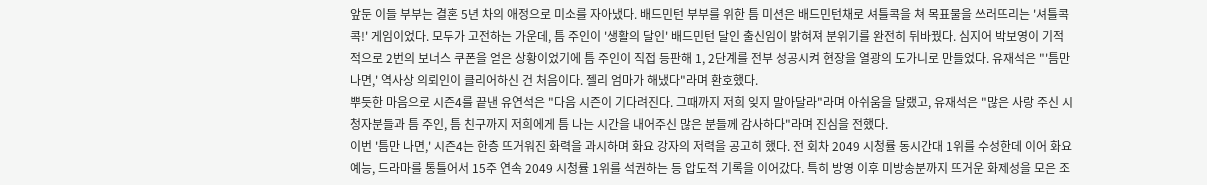앞둔 이들 부부는 결혼 5년 차의 애정으로 미소를 자아냈다. 배드민턴 부부를 위한 틈 미션은 배드민턴채로 셔틀콕을 쳐 목표물을 쓰러뜨리는 '셔틀콕 콕!' 게임이었다. 모두가 고전하는 가운데, 틈 주인이 '생활의 달인' 배드민턴 달인 출신임이 밝혀져 분위기를 완전히 뒤바꿨다. 심지어 박보영이 기적적으로 2번의 보너스 쿠폰을 얻은 상황이었기에 틈 주인이 직접 등판해 1, 2단계를 전부 성공시켜 현장을 열광의 도가니로 만들었다. 유재석은 "'틈만 나면,' 역사상 의뢰인이 클리어하신 건 처음이다. 젤리 엄마가 해냈다"라며 환호했다.
뿌듯한 마음으로 시즌4를 끝낸 유연석은 "다음 시즌이 기다려진다. 그때까지 저희 잊지 말아달라"라며 아쉬움을 달랬고, 유재석은 "많은 사랑 주신 시청자분들과 틈 주인, 틈 친구까지 저희에게 틈 나는 시간을 내어주신 많은 분들께 감사하다"라며 진심을 전했다.
이번 '틈만 나면,' 시즌4는 한층 뜨거워진 화력을 과시하며 화요 강자의 저력을 공고히 했다. 전 회차 2049 시청률 동시간대 1위를 수성한데 이어 화요 예능, 드라마를 통틀어서 15주 연속 2049 시청률 1위를 석권하는 등 압도적 기록을 이어갔다. 특히 방영 이후 미방송분까지 뜨거운 화제성을 모은 조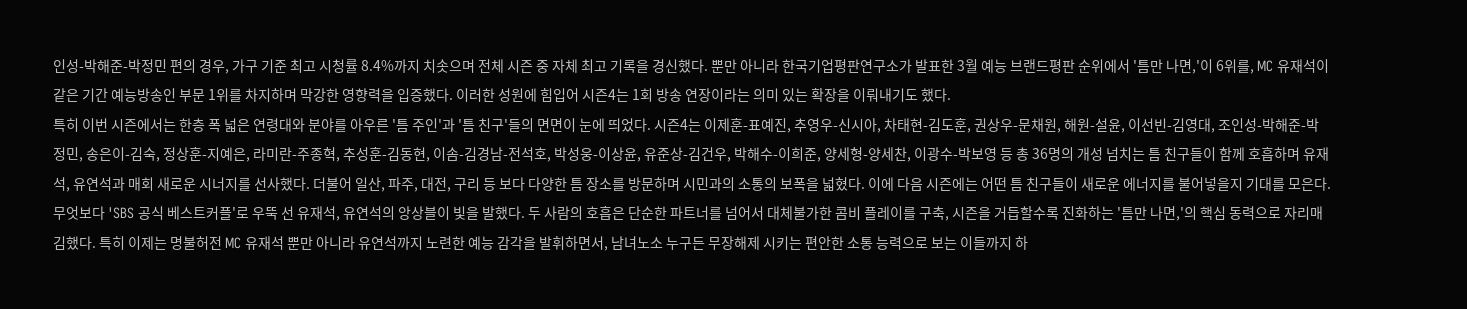인성-박해준-박정민 편의 경우, 가구 기준 최고 시청률 8.4%까지 치솟으며 전체 시즌 중 자체 최고 기록을 경신했다. 뿐만 아니라 한국기업평판연구소가 발표한 3월 예능 브랜드평판 순위에서 '틈만 나면,'이 6위를, MC 유재석이 같은 기간 예능방송인 부문 1위를 차지하며 막강한 영향력을 입증했다. 이러한 성원에 힘입어 시즌4는 1회 방송 연장이라는 의미 있는 확장을 이뤄내기도 했다.
특히 이번 시즌에서는 한층 폭 넓은 연령대와 분야를 아우른 '틈 주인'과 '틈 친구'들의 면면이 눈에 띄었다. 시즌4는 이제훈-표예진, 추영우-신시아, 차태현-김도훈, 권상우-문채원, 해원-설윤, 이선빈-김영대, 조인성-박해준-박정민, 송은이-김숙, 정상훈-지예은, 라미란-주종혁, 추성훈-김동현, 이솜-김경남-전석호, 박성웅-이상윤, 유준상-김건우, 박해수-이희준, 양세형-양세찬, 이광수-박보영 등 총 36명의 개성 넘치는 틈 친구들이 함께 호흡하며 유재석, 유연석과 매회 새로운 시너지를 선사했다. 더불어 일산, 파주, 대전, 구리 등 보다 다양한 틈 장소를 방문하며 시민과의 소통의 보폭을 넓혔다. 이에 다음 시즌에는 어떤 틈 친구들이 새로운 에너지를 불어넣을지 기대를 모은다.
무엇보다 'SBS 공식 베스트커플'로 우뚝 선 유재석, 유연석의 앙상블이 빛을 발했다. 두 사람의 호흡은 단순한 파트너를 넘어서 대체불가한 콤비 플레이를 구축, 시즌을 거듭할수록 진화하는 '틈만 나면,'의 핵심 동력으로 자리매김했다. 특히 이제는 명불허전 MC 유재석 뿐만 아니라 유연석까지 노련한 예능 감각을 발휘하면서, 남녀노소 누구든 무장해제 시키는 편안한 소통 능력으로 보는 이들까지 하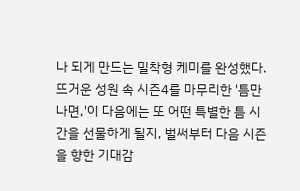나 되게 만드는 밀착형 케미를 완성했다.
뜨거운 성원 속 시즌4를 마무리한 '틈만 나면,'이 다음에는 또 어떤 특별한 틈 시간을 선물하게 될지, 벌써부터 다음 시즌을 향한 기대감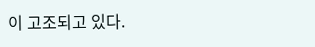이 고조되고 있다.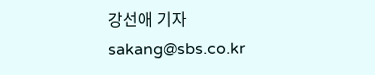강선애 기자 sakang@sbs.co.kr